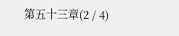第五十三章(2 / 4)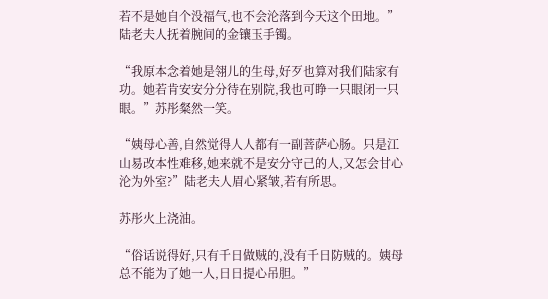若不是她自个没福气,也不会沦落到今天这个田地。”陆老夫人抚着腕间的金镶玉手镯。

“我原本念着她是翎儿的生母,好歹也算对我们陆家有功。她若肯安安分分待在别院,我也可睁一只眼闭一只眼。”苏彤粲然一笑。

“姨母心善,自然觉得人人都有一副菩萨心肠。只是江山易改本性难移,她来就不是安分守己的人,又怎会甘心沦为外室?”陆老夫人眉心紧皱,若有所思。

苏彤火上浇油。

“俗话说得好,只有千日做贼的,没有千日防贼的。姨母总不能为了她一人,日日提心吊胆。”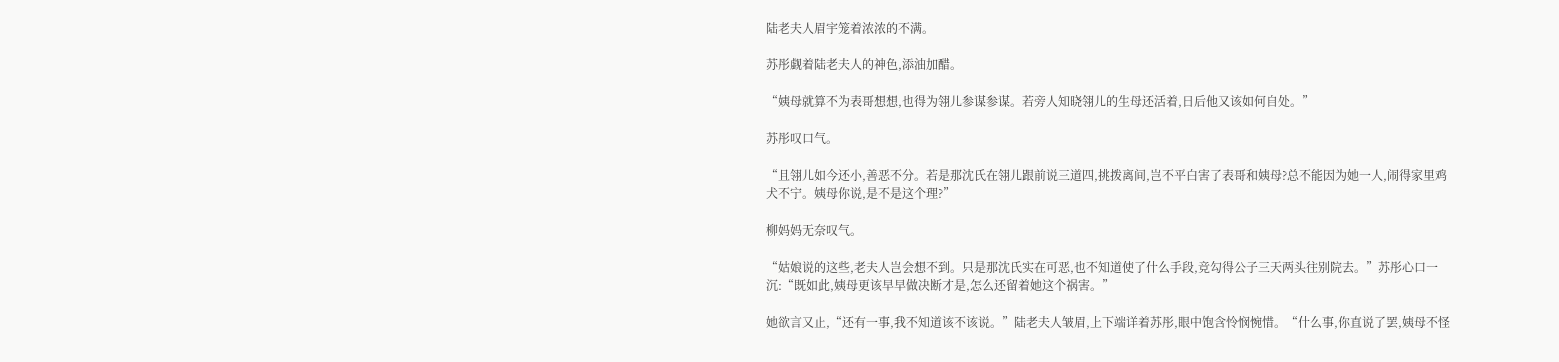陆老夫人眉宇笼着浓浓的不满。

苏彤觑着陆老夫人的神色,添油加醋。

“姨母就算不为表哥想想,也得为翎儿参谋参谋。若旁人知晓翎儿的生母还活着,日后他又该如何自处。”

苏彤叹口气。

“且翎儿如今还小,善恶不分。若是那沈氏在翎儿跟前说三道四,挑拨离间,岂不平白害了表哥和姨母?总不能因为她一人,闹得家里鸡犬不宁。姨母你说,是不是这个理?”

柳妈妈无奈叹气。

“姑娘说的这些,老夫人岂会想不到。只是那沈氏实在可恶,也不知道使了什么手段,竞勾得公子三天两头往别院去。”苏彤心口一沉:“既如此,姨母更该早早做决断才是,怎么还留着她这个祸害。”

她欲言又止,“还有一事,我不知道该不该说。”陆老夫人皱眉,上下端详着苏彤,眼中饱含怜悯惋惜。“什么事,你直说了罢,姨母不怪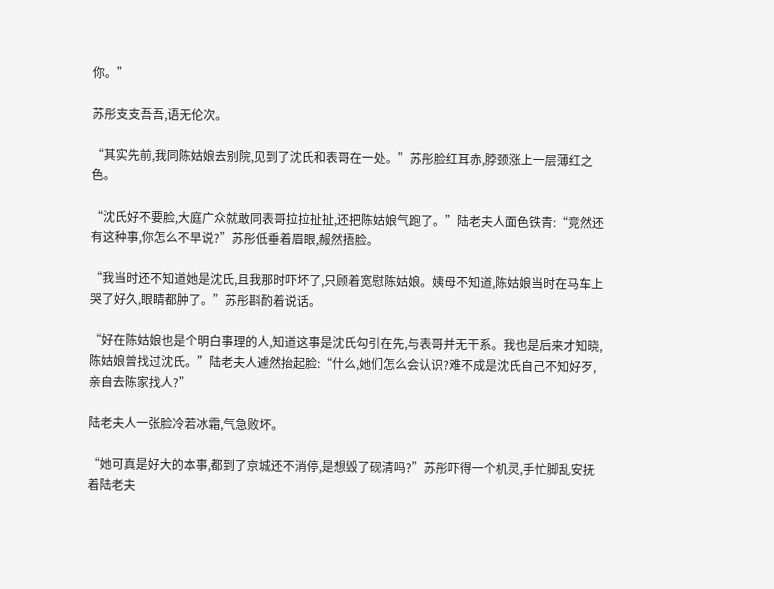你。”

苏彤支支吾吾,语无伦次。

“其实先前,我同陈姑娘去别院,见到了沈氏和表哥在一处。”苏彤脸红耳赤,脖颈涨上一层薄红之色。

“沈氏好不要脸,大庭广众就敢同表哥拉拉扯扯,还把陈姑娘气跑了。”陆老夫人面色铁青:“竞然还有这种事,你怎么不早说?”苏彤低垂着眉眼,赧然捂脸。

“我当时还不知道她是沈氏,且我那时吓坏了,只顾着宽慰陈姑娘。姨母不知道,陈姑娘当时在马车上哭了好久,眼睛都肿了。”苏彤斟酌着说话。

“好在陈姑娘也是个明白事理的人,知道这事是沈氏勾引在先,与表哥并无干系。我也是后来才知晓,陈姑娘曾找过沈氏。”陆老夫人遽然抬起脸:“什么,她们怎么会认识?难不成是沈氏自己不知好歹,亲自去陈家找人?”

陆老夫人一张脸冷若冰霜,气急败坏。

“她可真是好大的本事,都到了京城还不消停,是想毁了砚清吗?”苏彤吓得一个机灵,手忙脚乱安抚着陆老夫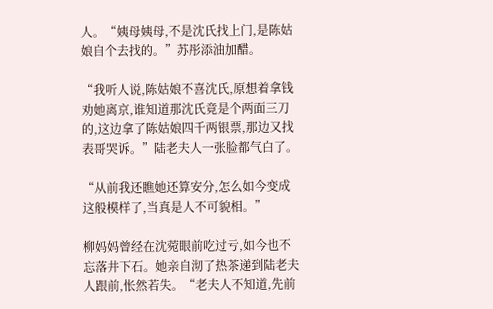人。“姨母姨母,不是沈氏找上门,是陈姑娘自个去找的。”苏彤添油加醋。

“我听人说,陈姑娘不喜沈氏,原想着拿钱劝她离京,谁知道那沈氏竟是个两面三刀的,这边拿了陈姑娘四千两银票,那边又找表哥哭诉。”陆老夫人一张脸都气白了。

“从前我还瞧她还算安分,怎么如今变成这般模样了,当真是人不可貌相。”

柳妈妈曾经在沈菀眼前吃过亏,如今也不忘落井下石。她亲自沏了热茶递到陆老夫人跟前,怅然若失。“老夫人不知道,先前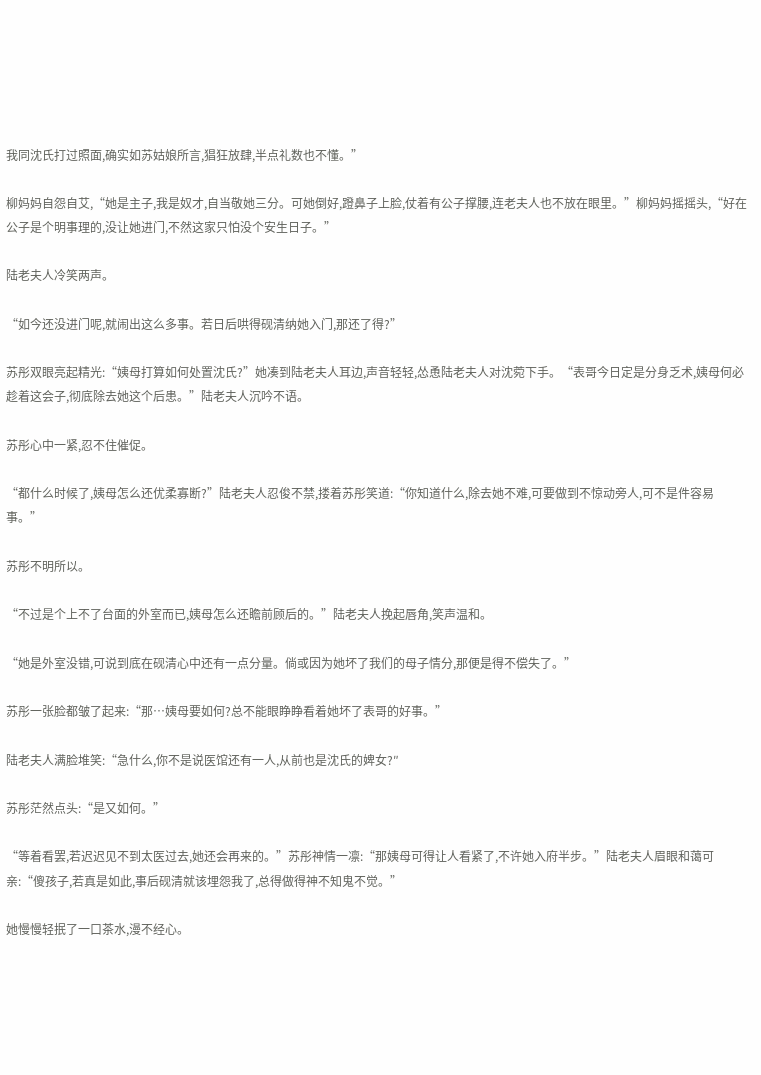我同沈氏打过照面,确实如苏姑娘所言,猖狂放肆,半点礼数也不懂。”

柳妈妈自怨自艾,“她是主子,我是奴才,自当敬她三分。可她倒好,蹬鼻子上脸,仗着有公子撑腰,连老夫人也不放在眼里。”柳妈妈摇摇头,“好在公子是个明事理的,没让她进门,不然这家只怕没个安生日子。”

陆老夫人冷笑两声。

“如今还没进门呢,就闹出这么多事。若日后哄得砚清纳她入门,那还了得?”

苏彤双眼亮起精光:“姨母打算如何处置沈氏?”她凑到陆老夫人耳边,声音轻轻,怂恿陆老夫人对沈菀下手。“表哥今日定是分身乏术,姨母何必趁着这会子,彻底除去她这个后患。”陆老夫人沉吟不语。

苏彤心中一紧,忍不住催促。

“都什么时候了,姨母怎么还优柔寡断?”陆老夫人忍俊不禁,搂着苏彤笑道:“你知道什么,除去她不难,可要做到不惊动旁人,可不是件容易事。”

苏彤不明所以。

“不过是个上不了台面的外室而已,姨母怎么还瞻前顾后的。”陆老夫人挽起唇角,笑声温和。

“她是外室没错,可说到底在砚清心中还有一点分量。倘或因为她坏了我们的母子情分,那便是得不偿失了。”

苏彤一张脸都皱了起来:“那…姨母要如何?总不能眼睁睁看着她坏了表哥的好事。”

陆老夫人满脸堆笑:“急什么,你不是说医馆还有一人,从前也是沈氏的婢女?″

苏彤茫然点头:“是又如何。”

“等着看罢,若迟迟见不到太医过去,她还会再来的。”苏彤神情一凛:“那姨母可得让人看紧了,不许她入府半步。”陆老夫人眉眼和蔼可亲:“傻孩子,若真是如此,事后砚清就该埋怨我了,总得做得神不知鬼不觉。”

她慢慢轻抿了一口茶水,漫不经心。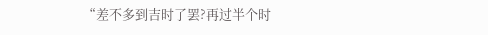“差不多到吉时了罢?再过半个时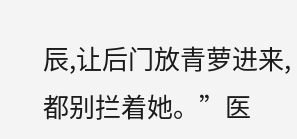辰,让后门放青萝进来,都别拦着她。”医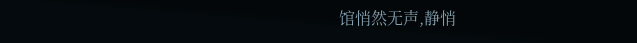馆悄然无声,静悄